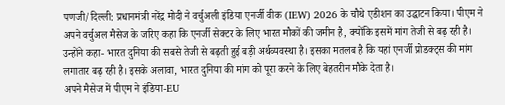पणजी/दिल्ली: प्रधानमंत्री नरेंद्र मोदी ने वर्चुअली इंडिया एनर्जी वीक (IEW) 2026 के चौथे एडीशन का उद्घाटन किया। पीएम ने अपने वर्चुअल मैसेज के जरिए कहा कि एनर्जी सेक्टर के लिए भारत मौकों की जमीन है, क्योंकि इसमें मांग तेजी से बढ़ रही है।
उन्होंने कहा- भारत दुनिया की सबसे तेजी से बढ़ती हुई बड़ी अर्थव्यवस्था है। इसका मतलब है कि यहां एनर्जी प्रोडक्ट्स की मांग लगातार बढ़ रही है। इसके अलावा, भारत दुनिया की मांग को पूरा करने के लिए बेहतरीन मौके देता है।
अपने मैसेज में पीएम ने इंडिया-EU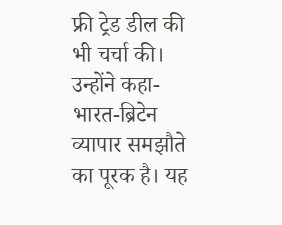फ्री ट्रेड डील की भी चर्चा की। उन्होंने कहा- भारत-ब्रिटेन व्यापार समझौते का पूरक है। यह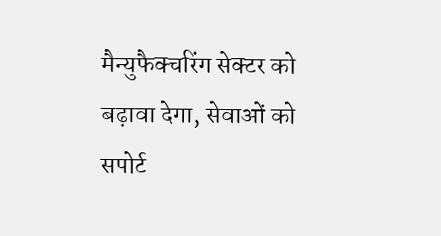मैन्युफैक्चरिंग सेक्टर को बढ़ावा देगा, सेवाओं को सपोर्ट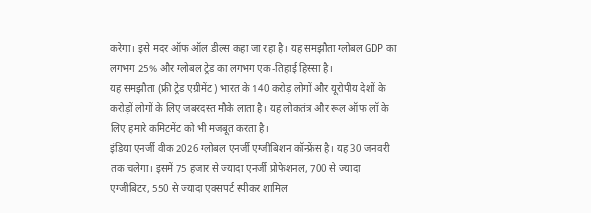करेगा। इसे मदर ऑफ ऑल डील्स कहा जा रहा है। यह समझौता ग्लोबल GDP का लगभग 25% और ग्लोबल ट्रेड का लगभग एक-तिहाई हिस्सा है।
यह समझौता (फ्री ट्रेड एग्रीमेंट) भारत के 140 करोड़ लोगों और यूरोपीय देशों के करोड़ों लोगों के लिए जबरदस्त मौके लाता है। यह लोकतंत्र और रूल ऑफ लॉ के लिए हमारे कमिटमेंट को भी मजबूत करता है।
इंडिया एनर्जी वीक 2026 ग्लोबल एनर्जी एग्जीबिशन कॉन्फ्रेंस है। यह 30 जनवरी तक चलेगा। इसमें 75 हजार से ज्यादा एनर्जी प्रोफेशनल, 700 से ज्यादा एग्जीबिटर, 550 से ज्यादा एक्सपर्ट स्पीकर शामिल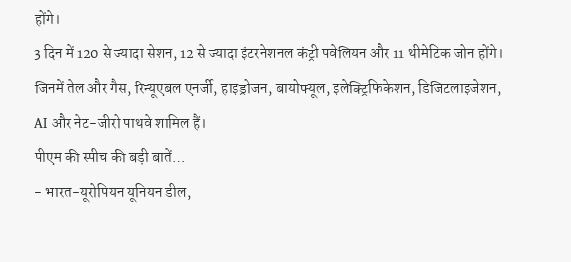होंगे।
3 दिन में 120 से ज्यादा सेशन, 12 से ज्यादा इंटरनेशनल कंट्री पवेलियन और 11 थीमेटिक जोन होंगे। जिनमें तेल और गैस, रिन्यूएबल एनर्जी, हाइड्रोजन, बायोफ्यूल, इलेक्ट्रिफिकेशन, डिजिटलाइजेशन, AI और नेट-जीरो पाथवे शामिल हैं।
पीएम की स्पीच की बड़ी बातें…
- भारत-यूरोपियन यूनियन डील,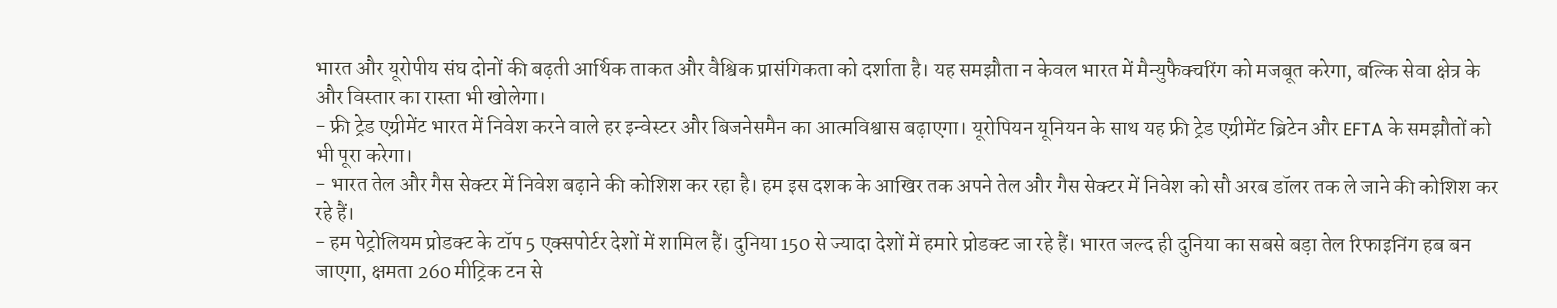भारत और यूरोपीय संघ दोनों की बढ़ती आर्थिक ताकत और वैश्विक प्रासंगिकता को दर्शाता है। यह समझौता न केवल भारत में मैन्युफैक्चरिंग को मजबूत करेगा, बल्कि सेवा क्षेत्र के और विस्तार का रास्ता भी खोलेगा।
- फ्री ट्रेड एग्रीमेंट भारत में निवेश करने वाले हर इन्वेस्टर और बिजनेसमैन का आत्मविश्वास बढ़ाएगा। यूरोपियन यूनियन के साथ यह फ्री ट्रेड एग्रीमेंट ब्रिटेन और EFTA के समझौतों को भी पूरा करेगा।
- भारत तेल और गैस सेक्टर में निवेश बढ़ाने की कोशिश कर रहा है। हम इस दशक के आखिर तक अपने तेल और गैस सेक्टर में निवेश को सौ अरब डॉलर तक ले जाने की कोशिश कर रहे हैं।
- हम पेट्रोलियम प्रोडक्ट के टॉप 5 एक्सपोर्टर देशों में शामिल हैं। दुनिया 150 से ज्यादा देशों में हमारे प्रोडक्ट जा रहे हैं। भारत जल्द ही दुनिया का सबसे बड़ा तेल रिफाइनिंग हब बन जाएगा, क्षमता 260 मीट्रिक टन से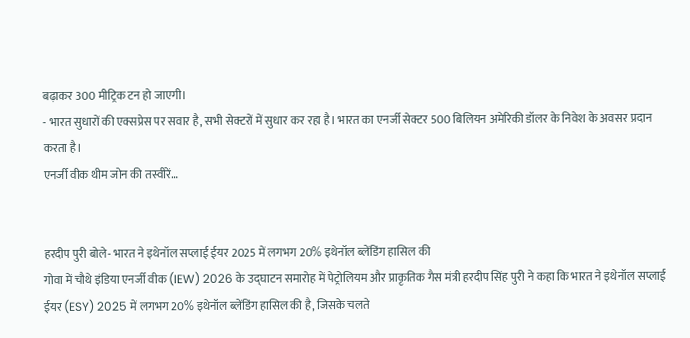बढ़ाकर 300 मीट्रिक टन हो जाएगी।
- भारत सुधारों की एक्सप्रेस पर सवार है, सभी सेक्टरों में सुधार कर रहा है। भारत का एनर्जी सेक्टर 500 बिलियन अमेरिकी डॉलर के निवेश के अवसर प्रदान करता है।
एनर्जी वीक थीम जोन की तस्वीरें…


हरदीप पुरी बोले- भारत ने इथेनॉल सप्लाई ईयर 2025 में लगभग 20% इथेनॉल ब्लेंडिंग हासिल की
गोवा में चौथे इंडिया एनर्जी वीक (IEW) 2026 के उद्घाटन समारोह में पेट्रोलियम और प्राकृतिक गैस मंत्री हरदीप सिंह पुरी ने कहा कि भारत ने इथेनॉल सप्लाई ईयर (ESY) 2025 में लगभग 20% इथेनॉल ब्लेंडिंग हासिल की है, जिसके चलते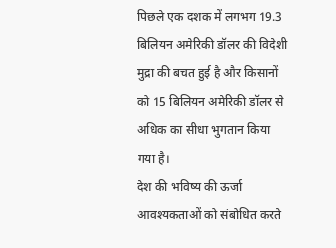पिछले एक दशक में लगभग 19.3 बिलियन अमेरिकी डॉलर की विदेशी मुद्रा की बचत हुई है और किसानों को 15 बिलियन अमेरिकी डॉलर से अधिक का सीधा भुगतान किया गया है।
देश की भविष्य की ऊर्जा आवश्यकताओं को संबोधित करते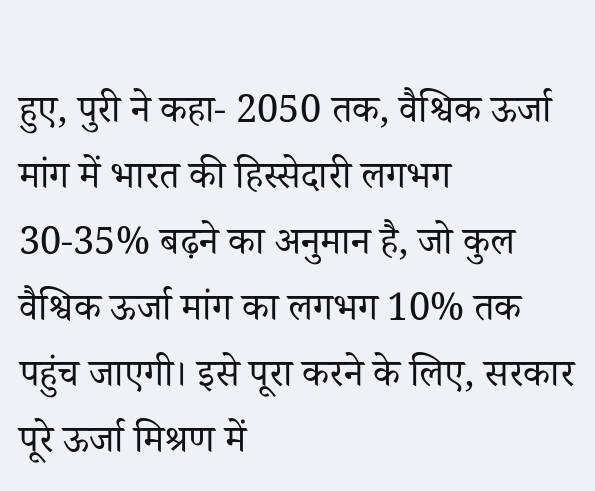हुए, पुरी ने कहा- 2050 तक, वैश्विक ऊर्जा मांग में भारत की हिस्सेदारी लगभग 30-35% बढ़ने का अनुमान है, जो कुल वैश्विक ऊर्जा मांग का लगभग 10% तक पहुंच जाएगी। इसे पूरा करने के लिए, सरकार पूरे ऊर्जा मिश्रण में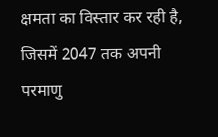क्षमता का विस्तार कर रही है, जिसमें 2047 तक अपनी परमाणु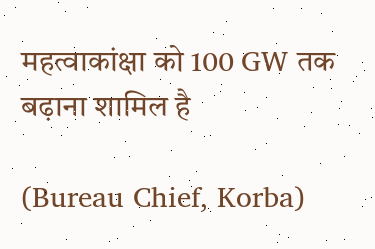महत्वाकांक्षा को 100 GW तक बढ़ाना शामिल है

(Bureau Chief, Korba)